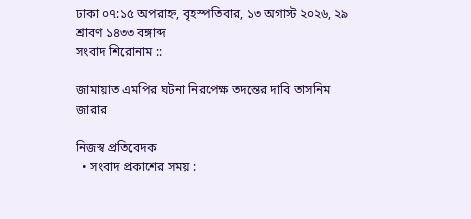ঢাকা ০৭:১৫ অপরাহ্ন, বৃহস্পতিবার, ১৩ অগাস্ট ২০২৬, ২৯ শ্রাবণ ১৪৩৩ বঙ্গাব্দ
সংবাদ শিরোনাম ::

জামায়াত এমপির ঘটনা নিরপেক্ষ তদন্তের দাবি তাসনিম জারার

নিজস্ব প্রতিবেদক
  • সংবাদ প্রকাশের সময় :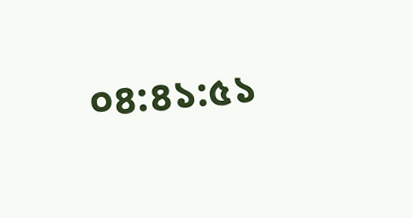০৪:৪১:৫১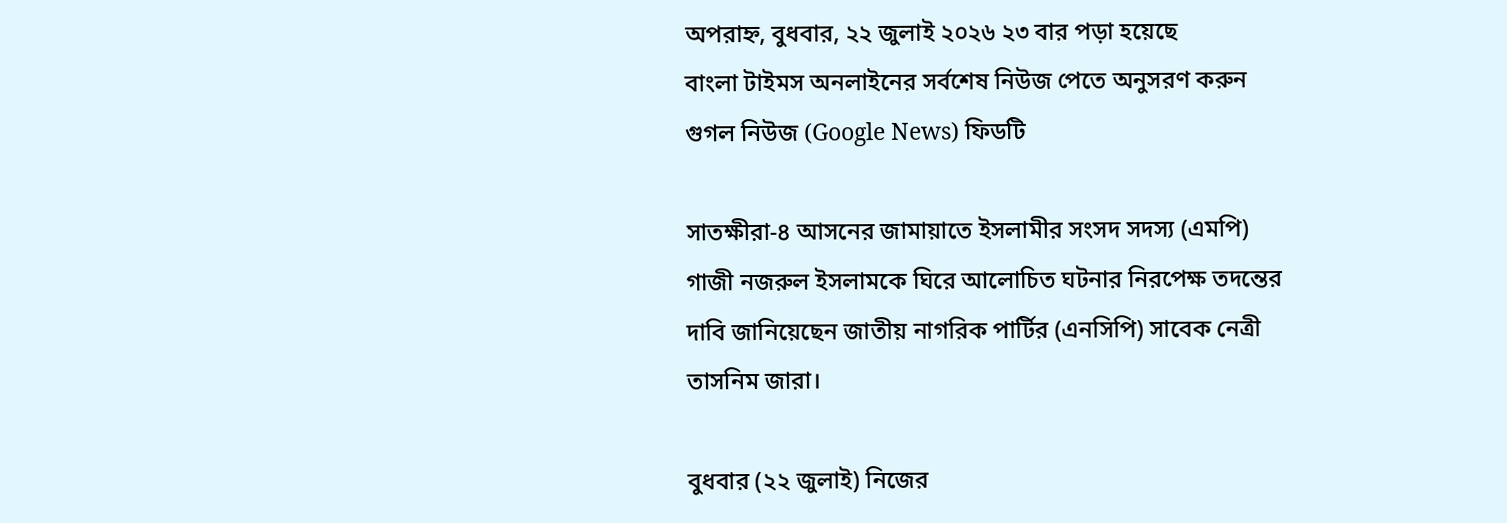অপরাহ্ন, বুধবার, ২২ জুলাই ২০২৬ ২৩ বার পড়া হয়েছে
বাংলা টাইমস অনলাইনের সর্বশেষ নিউজ পেতে অনুসরণ করুন গুগল নিউজ (Google News) ফিডটি

সাতক্ষীরা-৪ আসনের জামায়াতে ইসলামীর সংসদ সদস্য (এমপি) গাজী নজরুল ইসলামকে ঘিরে আলোচিত ঘটনার নিরপেক্ষ তদন্তের দাবি জানিয়েছেন জাতীয় নাগরিক পার্টির (এনসিপি) সাবেক নেত্রী তাসনিম জারা।

বুধবার (২২ জুলাই) নিজের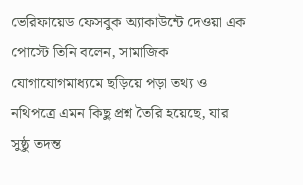ভেরিফায়েড ফেসবুক অ্যাকাউন্টে দেওয়া এক পোস্টে তিনি বলেন, সামাজিক যোগাযোগমাধ্যমে ছড়িয়ে পড়া তথ্য ও নথিপত্রে এমন কিছু প্রশ্ন তৈরি হয়েছে, যার সুষ্ঠু তদন্ত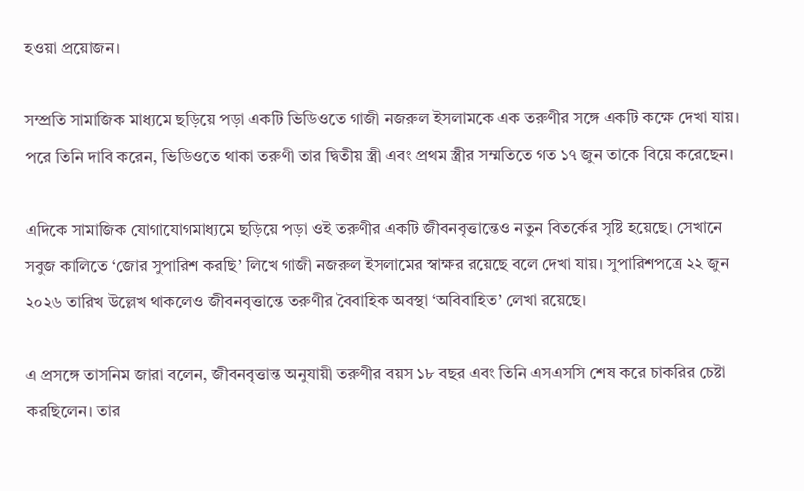হওয়া প্রয়োজন।

সম্প্রতি সামাজিক মাধ্যমে ছড়িয়ে পড়া একটি ভিডিওতে গাজী নজরুল ইসলামকে এক তরুণীর সঙ্গে একটি কক্ষে দেখা যায়। পরে তিনি দাবি করেন, ভিডিওতে থাকা তরুণী তার দ্বিতীয় স্ত্রী এবং প্রথম স্ত্রীর সম্মতিতে গত ১৭ জুন তাকে বিয়ে করেছেন।

এদিকে সামাজিক যোগাযোগমাধ্যমে ছড়িয়ে পড়া ওই তরুণীর একটি জীবনবৃত্তান্তেও নতুন বিতর্কের সৃষ্টি হয়েছে। সেখানে সবুজ কালিতে ‘জোর সুপারিশ করছি’ লিখে গাজী নজরুল ইসলামের স্বাক্ষর রয়েছে বলে দেখা যায়। সুপারিশপত্রে ২২ জুন ২০২৬ তারিখ উল্লেখ থাকলেও জীবনবৃত্তান্তে তরুণীর বৈবাহিক অবস্থা ‘অবিবাহিত’ লেখা রয়েছে।

এ প্রসঙ্গে তাসনিম জারা বলেন, জীবনবৃত্তান্ত অনুযায়ী তরুণীর বয়স ১৮ বছর এবং তিনি এসএসসি শেষ করে চাকরির চেষ্টা করছিলেন। তার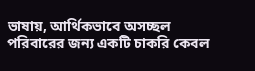ভাষায়, আর্থিকভাবে অসচ্ছল পরিবারের জন্য একটি চাকরি কেবল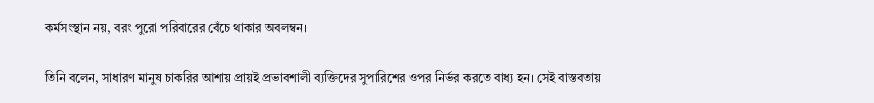কর্মসংস্থান নয়, বরং পুরো পরিবারের বেঁচে থাকার অবলম্বন।

তিনি বলেন, সাধারণ মানুষ চাকরির আশায় প্রায়ই প্রভাবশালী ব্যক্তিদের সুপারিশের ওপর নির্ভর করতে বাধ্য হন। সেই বাস্তবতায়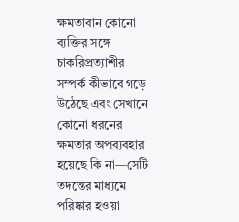ক্ষমতাবান কোনো ব্যক্তির সঙ্গে চাকরিপ্রত্যাশীর সম্পর্ক কীভাবে গড়ে উঠেছে এবং সেখানে কোনো ধরনের ক্ষমতার অপব্যবহার হয়েছে কি না—সেটি তদন্তের মাধ্যমে পরিষ্কার হওয়া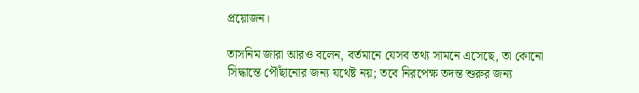প্রয়োজন।

তাসনিম জারা আরও বলেন, বর্তমানে যেসব তথ্য সামনে এসেছে, তা কোনো সিদ্ধান্তে পৌঁছানোর জন্য যথেষ্ট নয়; তবে নিরপেক্ষ তদন্ত শুরুর জন্য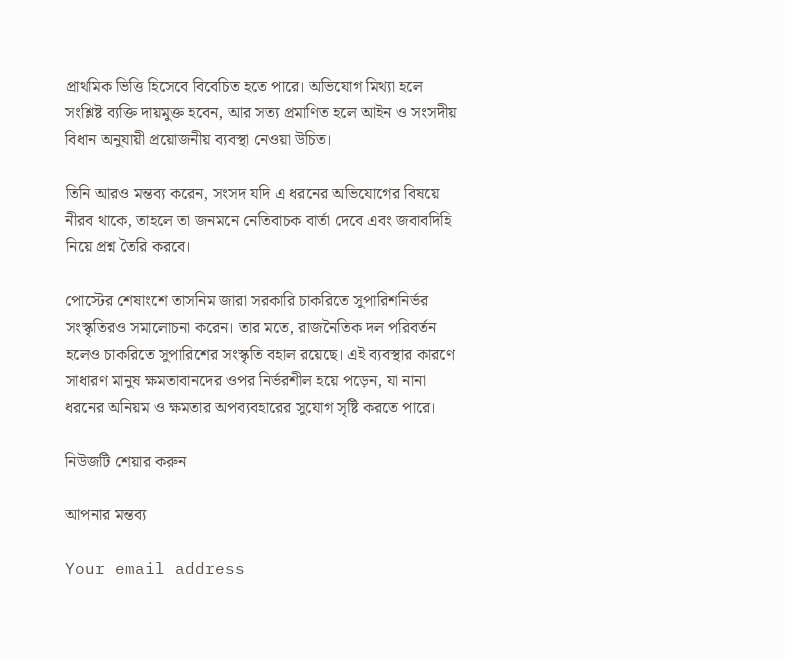প্রাথমিক ভিত্তি হিসেবে বিবেচিত হতে পারে। অভিযোগ মিথ্যা হলে সংশ্লিষ্ট ব্যক্তি দায়মুক্ত হবেন, আর সত্য প্রমাণিত হলে আইন ও সংসদীয় বিধান অনুযায়ী প্রয়োজনীয় ব্যবস্থা নেওয়া উচিত।

তিনি আরও মন্তব্য করেন, সংসদ যদি এ ধরনের অভিযোগের বিষয়ে নীরব থাকে, তাহলে তা জনমনে নেতিবাচক বার্তা দেবে এবং জবাবদিহি নিয়ে প্রশ্ন তৈরি করবে।

পোস্টের শেষাংশে তাসনিম জারা সরকারি চাকরিতে সুপারিশনির্ভর সংস্কৃতিরও সমালোচনা করেন। তার মতে, রাজনৈতিক দল পরিবর্তন হলেও চাকরিতে সুপারিশের সংস্কৃতি বহাল রয়েছে। এই ব্যবস্থার কারণে সাধারণ মানুষ ক্ষমতাবানদের ওপর নির্ভরশীল হয়ে পড়েন, যা নানা ধরনের অনিয়ম ও ক্ষমতার অপব্যবহারের সুযোগ সৃষ্টি করতে পারে।

নিউজটি শেয়ার করুন

আপনার মন্তব্য

Your email address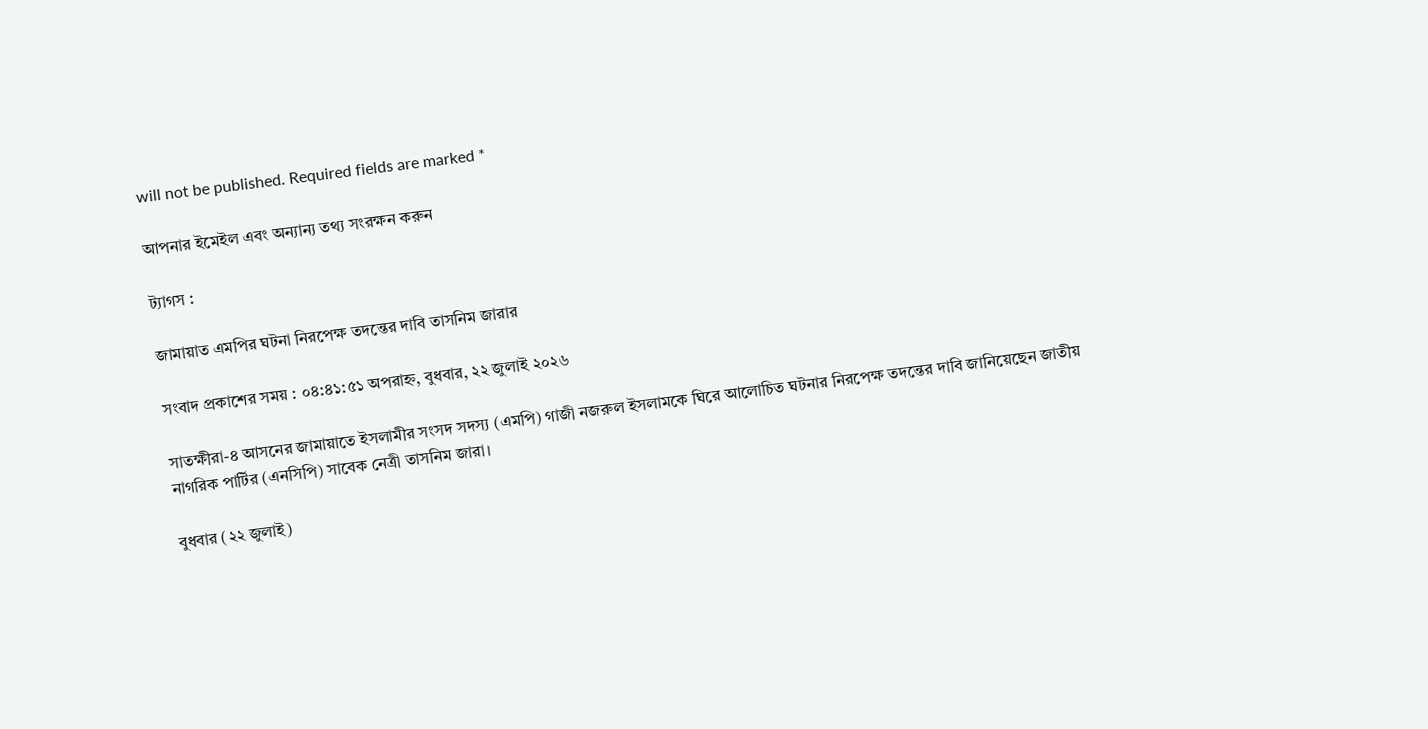will not be published. Required fields are marked *

আপনার ইমেইল এবং অন্যান্য তথ্য সংরক্ষন করুন

ট্যাগস :

জামায়াত এমপির ঘটনা নিরপেক্ষ তদন্তের দাবি তাসনিম জারার

সংবাদ প্রকাশের সময় : ০৪:৪১:৫১ অপরাহ্ন, বুধবার, ২২ জুলাই ২০২৬

সাতক্ষীরা-৪ আসনের জামায়াতে ইসলামীর সংসদ সদস্য (এমপি) গাজী নজরুল ইসলামকে ঘিরে আলোচিত ঘটনার নিরপেক্ষ তদন্তের দাবি জানিয়েছেন জাতীয় নাগরিক পার্টির (এনসিপি) সাবেক নেত্রী তাসনিম জারা।

বুধবার (২২ জুলাই)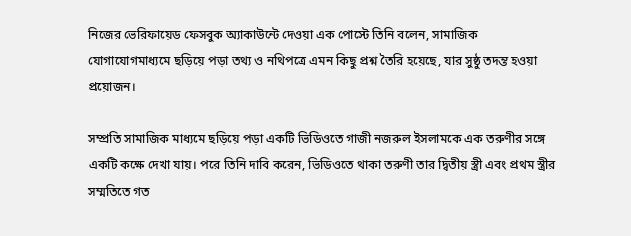নিজের ভেরিফায়েড ফেসবুক অ্যাকাউন্টে দেওয়া এক পোস্টে তিনি বলেন, সামাজিক যোগাযোগমাধ্যমে ছড়িয়ে পড়া তথ্য ও নথিপত্রে এমন কিছু প্রশ্ন তৈরি হয়েছে, যার সুষ্ঠু তদন্ত হওয়া প্রয়োজন।

সম্প্রতি সামাজিক মাধ্যমে ছড়িয়ে পড়া একটি ভিডিওতে গাজী নজরুল ইসলামকে এক তরুণীর সঙ্গে একটি কক্ষে দেখা যায়। পরে তিনি দাবি করেন, ভিডিওতে থাকা তরুণী তার দ্বিতীয় স্ত্রী এবং প্রথম স্ত্রীর সম্মতিতে গত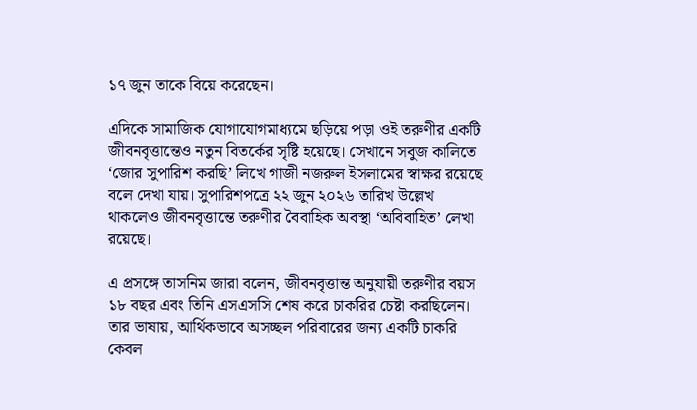১৭ জুন তাকে বিয়ে করেছেন।

এদিকে সামাজিক যোগাযোগমাধ্যমে ছড়িয়ে পড়া ওই তরুণীর একটি জীবনবৃত্তান্তেও নতুন বিতর্কের সৃষ্টি হয়েছে। সেখানে সবুজ কালিতে ‘জোর সুপারিশ করছি’ লিখে গাজী নজরুল ইসলামের স্বাক্ষর রয়েছে বলে দেখা যায়। সুপারিশপত্রে ২২ জুন ২০২৬ তারিখ উল্লেখ থাকলেও জীবনবৃত্তান্তে তরুণীর বৈবাহিক অবস্থা ‘অবিবাহিত’ লেখা রয়েছে।

এ প্রসঙ্গে তাসনিম জারা বলেন, জীবনবৃত্তান্ত অনুযায়ী তরুণীর বয়স ১৮ বছর এবং তিনি এসএসসি শেষ করে চাকরির চেষ্টা করছিলেন। তার ভাষায়, আর্থিকভাবে অসচ্ছল পরিবারের জন্য একটি চাকরি কেবল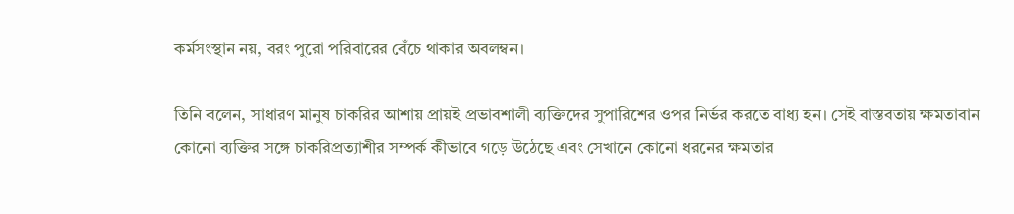কর্মসংস্থান নয়, বরং পুরো পরিবারের বেঁচে থাকার অবলম্বন।

তিনি বলেন, সাধারণ মানুষ চাকরির আশায় প্রায়ই প্রভাবশালী ব্যক্তিদের সুপারিশের ওপর নির্ভর করতে বাধ্য হন। সেই বাস্তবতায় ক্ষমতাবান কোনো ব্যক্তির সঙ্গে চাকরিপ্রত্যাশীর সম্পর্ক কীভাবে গড়ে উঠেছে এবং সেখানে কোনো ধরনের ক্ষমতার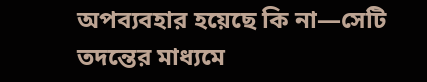অপব্যবহার হয়েছে কি না—সেটি তদন্তের মাধ্যমে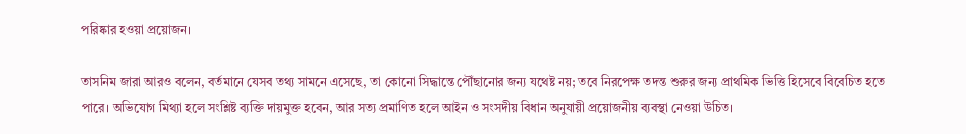পরিষ্কার হওয়া প্রয়োজন।

তাসনিম জারা আরও বলেন, বর্তমানে যেসব তথ্য সামনে এসেছে, তা কোনো সিদ্ধান্তে পৌঁছানোর জন্য যথেষ্ট নয়; তবে নিরপেক্ষ তদন্ত শুরুর জন্য প্রাথমিক ভিত্তি হিসেবে বিবেচিত হতে পারে। অভিযোগ মিথ্যা হলে সংশ্লিষ্ট ব্যক্তি দায়মুক্ত হবেন, আর সত্য প্রমাণিত হলে আইন ও সংসদীয় বিধান অনুযায়ী প্রয়োজনীয় ব্যবস্থা নেওয়া উচিত।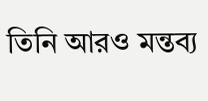তিনি আরও মন্তব্য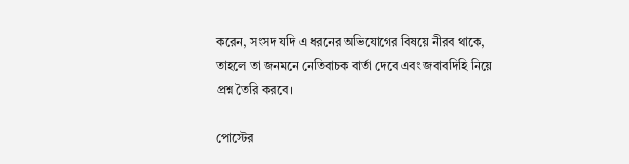করেন, সংসদ যদি এ ধরনের অভিযোগের বিষয়ে নীরব থাকে, তাহলে তা জনমনে নেতিবাচক বার্তা দেবে এবং জবাবদিহি নিয়ে প্রশ্ন তৈরি করবে।

পোস্টের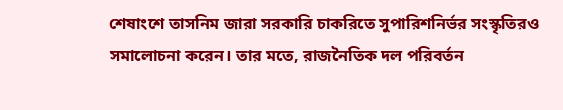শেষাংশে তাসনিম জারা সরকারি চাকরিতে সুপারিশনির্ভর সংস্কৃতিরও সমালোচনা করেন। তার মতে, রাজনৈতিক দল পরিবর্তন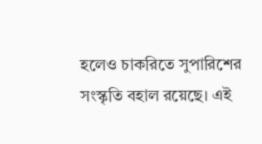হলেও চাকরিতে সুপারিশের সংস্কৃতি বহাল রয়েছে। এই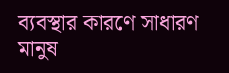ব্যবস্থার কারণে সাধারণ মানুষ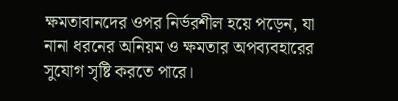ক্ষমতাবানদের ওপর নির্ভরশীল হয়ে পড়েন, যা নানা ধরনের অনিয়ম ও ক্ষমতার অপব্যবহারের সুযোগ সৃষ্টি করতে পারে।